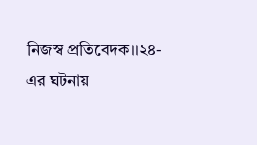নিজস্ব প্রতিবেদক।।২৪-এর ঘটনায়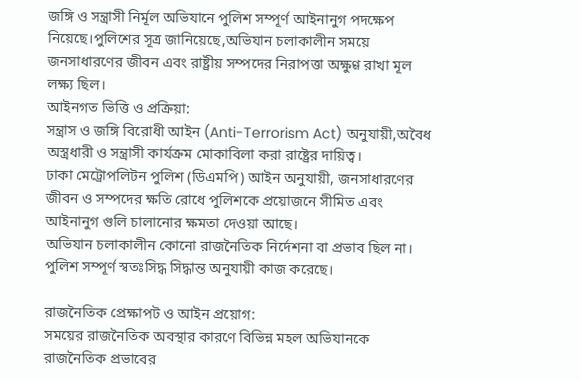জঙ্গি ও সন্ত্রাসী নির্মূল অভিযানে পুলিশ সম্পূর্ণ আইনানুগ পদক্ষেপ নিয়েছে।পুলিশের সূত্র জানিয়েছে,অভিযান চলাকালীন সময়ে জনসাধারণের জীবন এবং রাষ্ট্রীয় সম্পদের নিরাপত্তা অক্ষুণ্ণ রাখা মূল লক্ষ্য ছিল।
আইনগত ভিত্তি ও প্রক্রিয়া:
সন্ত্রাস ও জঙ্গি বিরোধী আইন (Anti-Terrorism Act) অনুযায়ী,অবৈধ অস্ত্রধারী ও সন্ত্রাসী কার্যক্রম মোকাবিলা করা রাষ্ট্রের দায়িত্ব।
ঢাকা মেট্রোপলিটন পুলিশ (ডিএমপি) আইন অনুযায়ী, জনসাধারণের জীবন ও সম্পদের ক্ষতি রোধে পুলিশকে প্রয়োজনে সীমিত এবং আইনানুগ গুলি চালানোর ক্ষমতা দেওয়া আছে।
অভিযান চলাকালীন কোনো রাজনৈতিক নির্দেশনা বা প্রভাব ছিল না। পুলিশ সম্পূর্ণ স্বতঃসিদ্ধ সিদ্ধান্ত অনুযায়ী কাজ করেছে।

রাজনৈতিক প্রেক্ষাপট ও আইন প্রয়োগ:
সময়ের রাজনৈতিক অবস্থার কারণে বিভিন্ন মহল অভিযানকে রাজনৈতিক প্রভাবের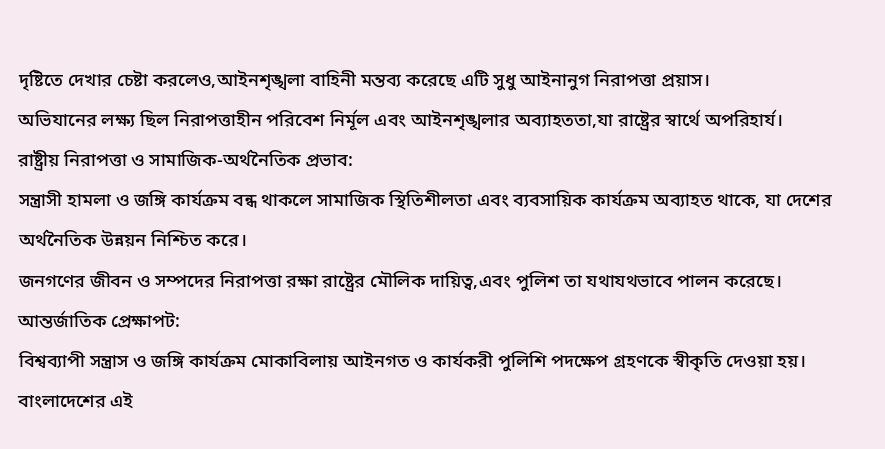দৃষ্টিতে দেখার চেষ্টা করলেও,আইনশৃঙ্খলা বাহিনী মন্তব্য করেছে এটি সুধু আইনানুগ নিরাপত্তা প্রয়াস।
অভিযানের লক্ষ্য ছিল নিরাপত্তাহীন পরিবেশ নির্মূল এবং আইনশৃঙ্খলার অব্যাহততা,যা রাষ্ট্রের স্বার্থে অপরিহার্য।
রাষ্ট্রীয় নিরাপত্তা ও সামাজিক-অর্থনৈতিক প্রভাব:
সন্ত্রাসী হামলা ও জঙ্গি কার্যক্রম বন্ধ থাকলে সামাজিক স্থিতিশীলতা এবং ব্যবসায়িক কার্যক্রম অব্যাহত থাকে, যা দেশের অর্থনৈতিক উন্নয়ন নিশ্চিত করে।
জনগণের জীবন ও সম্পদের নিরাপত্তা রক্ষা রাষ্ট্রের মৌলিক দায়িত্ব,এবং পুলিশ তা যথাযথভাবে পালন করেছে।
আন্তর্জাতিক প্রেক্ষাপট:
বিশ্বব্যাপী সন্ত্রাস ও জঙ্গি কার্যক্রম মোকাবিলায় আইনগত ও কার্যকরী পুলিশি পদক্ষেপ গ্রহণকে স্বীকৃতি দেওয়া হয়।
বাংলাদেশের এই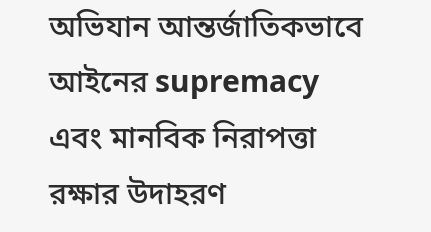অভিযান আন্তর্জাতিকভাবে আইনের supremacy এবং মানবিক নিরাপত্তা রক্ষার উদাহরণ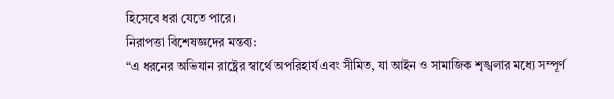হিসেবে ধরা যেতে পারে।
নিরাপত্তা বিশেষজ্ঞদের মন্তব্য:
“এ ধরনের অভিযান রাষ্ট্রের স্বার্থে অপরিহার্য এবং সীমিত, যা আইন ও সামাজিক শৃঙ্খলার মধ্যে সম্পূর্ণ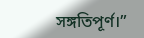সঙ্গতিপূর্ণ।”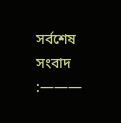সর্বশেষ সংবাদ :———